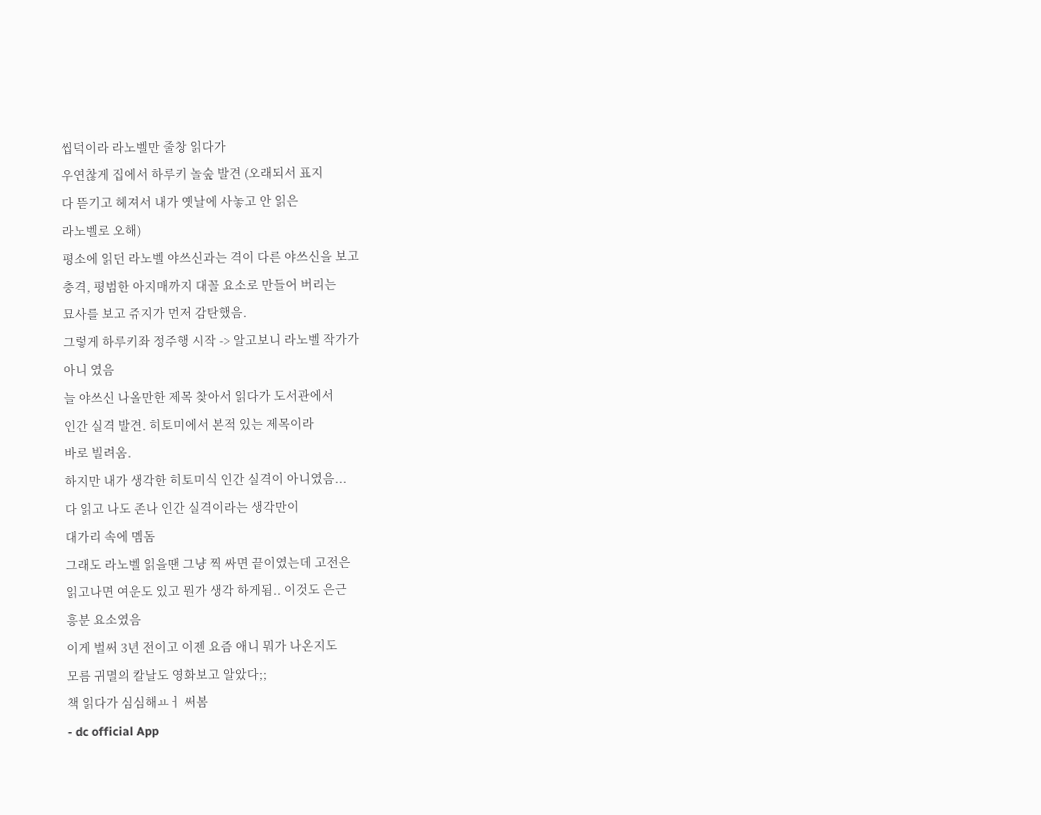씹덕이라 라노벨만 줄창 읽다가
우연찮게 집에서 하루키 놀숲 발견 (오래되서 표지
다 뜯기고 헤져서 내가 옛날에 사놓고 안 읽은
라노벨로 오해)
평소에 읽던 라노벨 야쓰신과는 격이 다른 야쓰신을 보고
충격, 평범한 아지매까지 대꼴 요소로 만들어 버리는
묘사를 보고 쥬지가 먼저 감탄했음.
그렇게 하루키좌 정주행 시작 -> 알고보니 라노벨 작가가
아니 였음
늘 야쓰신 나올만한 제목 찾아서 읽다가 도서관에서
인간 실격 발견. 히토미에서 본적 있는 제목이라
바로 빌려옴.
하지만 내가 생각한 히토미식 인간 실격이 아니였음...
다 읽고 나도 존나 인간 실격이라는 생각만이
대가리 속에 멤돔
그래도 라노벨 읽을땐 그냥 찍 싸면 끝이였는데 고전은
읽고나면 여운도 있고 뭔가 생각 하게됨.. 이것도 은근
흥분 요소였음
이게 벌써 3년 전이고 이젠 요즘 애니 뭐가 나온지도
모름 귀멸의 칼날도 영화보고 알았다;;
책 읽다가 심심해ㅛㅓ 써봄
- dc official App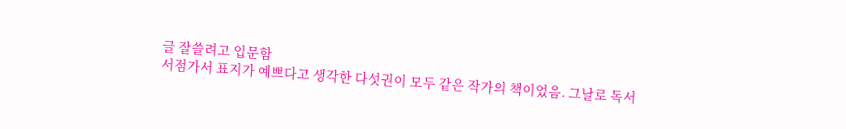글 잘쓸려고 입문함
서점가서 표지가 예쁘다고 생각한 다섯권이 모두 같은 작가의 책이었음. 그날로 독서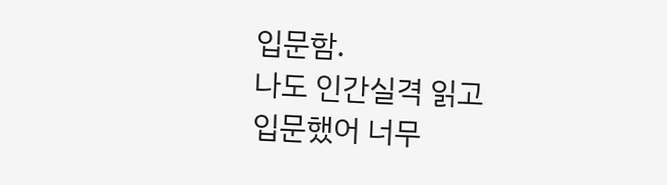입문함.
나도 인간실격 읽고 입문했어 너무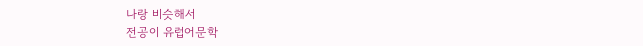나랑 비슷해서
전공이 유럽어문학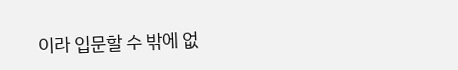이라 입문할 수 밖에 없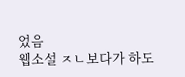었음
웹소설 ㅈㄴ보다가 하도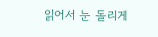읽어서 눈 돌리게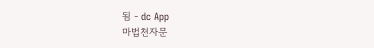됨 - dc App
마법천자문